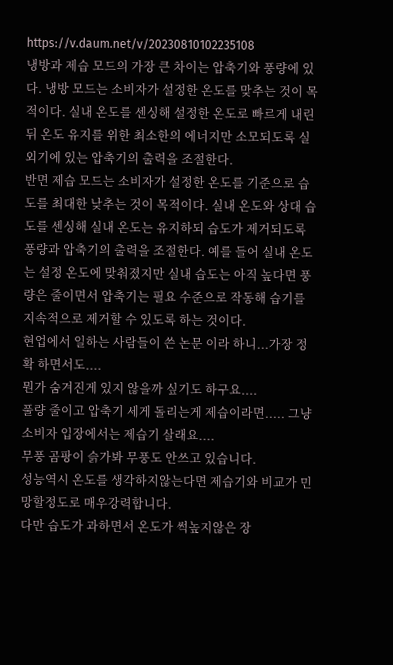https://v.daum.net/v/20230810102235108
냉방과 제습 모드의 가장 큰 차이는 압축기와 풍량에 있다. 냉방 모드는 소비자가 설정한 온도를 맞추는 것이 목적이다. 실내 온도를 센싱해 설정한 온도로 빠르게 내린 뒤 온도 유지를 위한 최소한의 에너지만 소모되도록 실외기에 있는 압축기의 출력을 조절한다.
반면 제습 모드는 소비자가 설정한 온도를 기준으로 습도를 최대한 낮추는 것이 목적이다. 실내 온도와 상대 습도를 센싱해 실내 온도는 유지하되 습도가 제거되도록 풍량과 압축기의 출력을 조절한다. 예를 들어 실내 온도는 설정 온도에 맞춰졌지만 실내 습도는 아직 높다면 풍량은 줄이면서 압축기는 필요 수준으로 작동해 습기를 지속적으로 제거할 수 있도록 하는 것이다.
현업에서 일하는 사람들이 쓴 논문 이라 하니...가장 정확 하면서도....
뭔가 숨겨진게 있지 않을까 싶기도 하구요....
풀량 줄이고 압축기 세게 돌리는게 제습이라면..... 그냥 소비자 입장에서는 제습기 살래요....
무풍 곰팡이 슭가봐 무풍도 안쓰고 있습니다.
성능역시 온도를 생각하지않는다면 제습기와 비교가 민망할정도로 매우강력합니다.
다만 습도가 과하면서 온도가 썩높지않은 장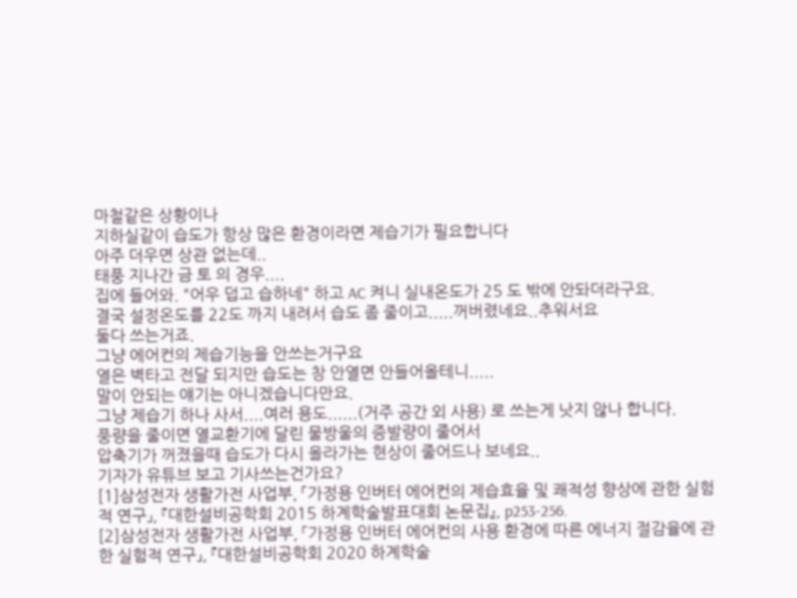마철같은 상황이나
지하실같이 습도가 항상 많은 환경이라면 제습기가 필요합니다
아주 더우면 상관 없는데..
태풍 지나간 금 토 의 경우....
집에 들어와. "어우 덥고 습하네" 하고 AC 켜니 실내온도가 25 도 밖에 안돠더라구요.
결국 설정온도를 22도 까지 내려서 습도 좀 줄이고.....꺼버렸네요..추워서요
둘다 쓰는거죠.
그냥 에어컨의 제습기능을 안쓰는거구요
열은 벽타고 전달 되지만 습도는 창 안열면 안들어올테니.....
말이 안되는 얘기는 아니겠습니다만요.
그냥 제습기 하나 사서....여러 용도......(거주 공간 외 사용) 로 쓰는게 낫지 않나 합니다.
풍량을 줄이면 열교환기에 달린 물방울의 증발량이 줄어서
압축기가 꺼졌을때 습도가 다시 올라가는 현상이 줄어드나 보네요..
기자가 유튜브 보고 기사쓰는건가요?
[1]삼성전자 생활가전 사업부, 「가정용 인버터 에어컨의 제습효율 및 쾌적성 향상에 관한 실험적 연구」, 『대한설비공학회 2015 하계학술발표대회 논문집』, p253-256.
[2]삼성전자 생활가전 사업부, 「가정용 인버터 에어컨의 사용 환경에 따른 에너지 절감율에 관한 실험적 연구」, 『대한설비공학회 2020 하계학술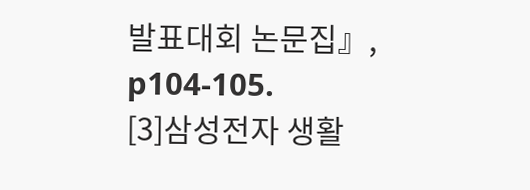발표대회 논문집』, p104-105.
[3]삼성전자 생활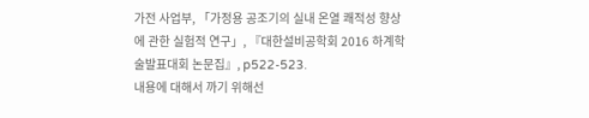가전 사업부, 「가정용 공조기의 실내 온열 쾌적성 향상에 관한 실험적 연구」, 『대한설비공학회 2016 하계학술발표대회 논문집』, p522-523.
내용에 대해서 까기 위해선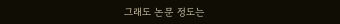그래도 논문 정도는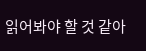읽어봐야 할 것 같아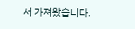서 가져왔습니다.